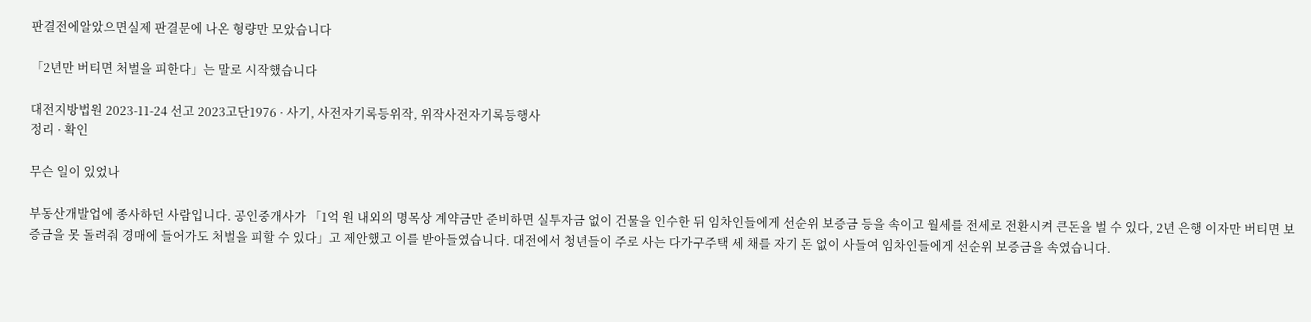판결전에알았으면실제 판결문에 나온 형량만 모았습니다

「2년만 버티면 처벌을 피한다」는 말로 시작했습니다

대전지방법원 2023-11-24 선고 2023고단1976 · 사기, 사전자기록등위작, 위작사전자기록등행사
정리 · 확인

무슨 일이 있었나

부동산개발업에 종사하던 사람입니다. 공인중개사가 「1억 원 내외의 명목상 계약금만 준비하면 실투자금 없이 건물을 인수한 뒤 임차인들에게 선순위 보증금 등을 속이고 월세를 전세로 전환시켜 큰돈을 벌 수 있다, 2년 은행 이자만 버티면 보증금을 못 돌려줘 경매에 들어가도 처벌을 피할 수 있다」고 제안했고 이를 받아들였습니다. 대전에서 청년들이 주로 사는 다가구주택 세 채를 자기 돈 없이 사들여 임차인들에게 선순위 보증금을 속였습니다.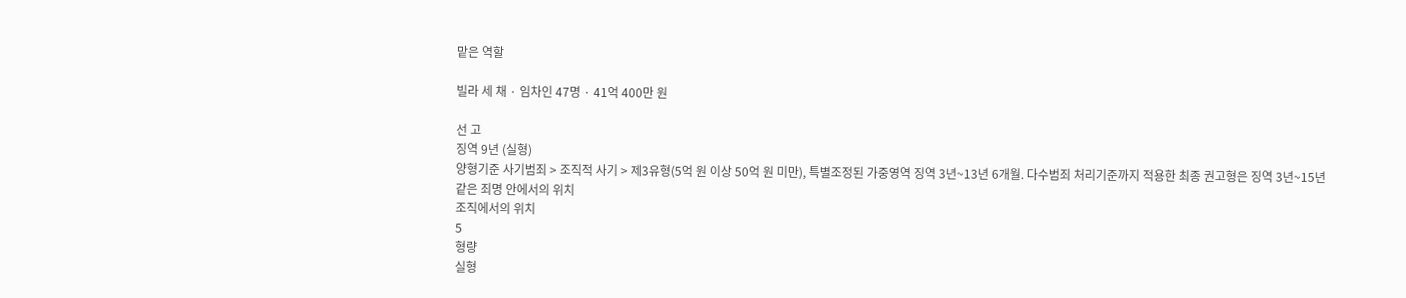맡은 역할

빌라 세 채 · 임차인 47명 · 41억 400만 원

선 고
징역 9년 (실형)
양형기준 사기범죄 > 조직적 사기 > 제3유형(5억 원 이상 50억 원 미만), 특별조정된 가중영역 징역 3년~13년 6개월. 다수범죄 처리기준까지 적용한 최종 권고형은 징역 3년~15년
같은 죄명 안에서의 위치
조직에서의 위치
5
형량
실형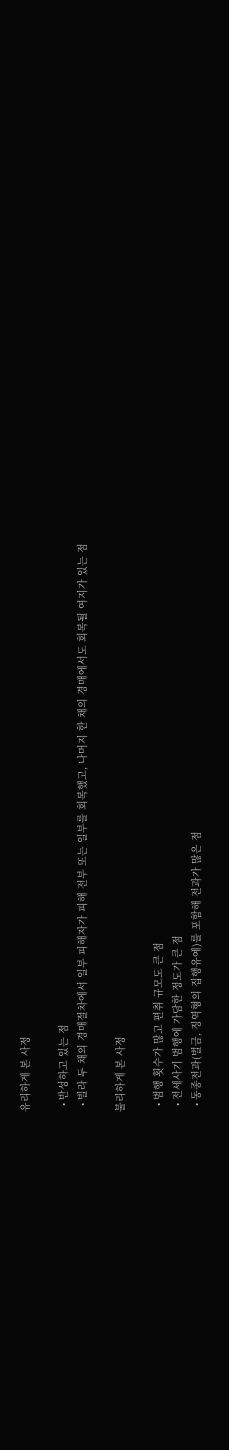유리하게 본 사정

  • 반성하고 있는 점
  • 빌라 두 채의 경매절차에서 일부 피해자가 피해 전부 또는 일부를 회복했고, 나머지 한 채의 경매에서도 회복될 여지가 있는 점

불리하게 본 사정

  • 범행 횟수가 많고 편취 규모도 큰 점
  • 전세사기 범행에 가담한 정도가 큰 점
  • 동종전과(벌금, 징역형의 집행유예)를 포함해 전과가 많은 점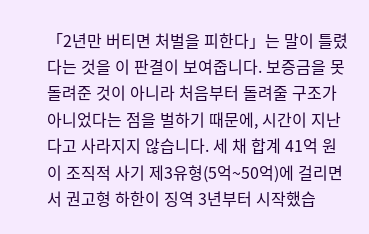「2년만 버티면 처벌을 피한다」는 말이 틀렸다는 것을 이 판결이 보여줍니다. 보증금을 못 돌려준 것이 아니라 처음부터 돌려줄 구조가 아니었다는 점을 벌하기 때문에, 시간이 지난다고 사라지지 않습니다. 세 채 합계 41억 원이 조직적 사기 제3유형(5억~50억)에 걸리면서 권고형 하한이 징역 3년부터 시작했습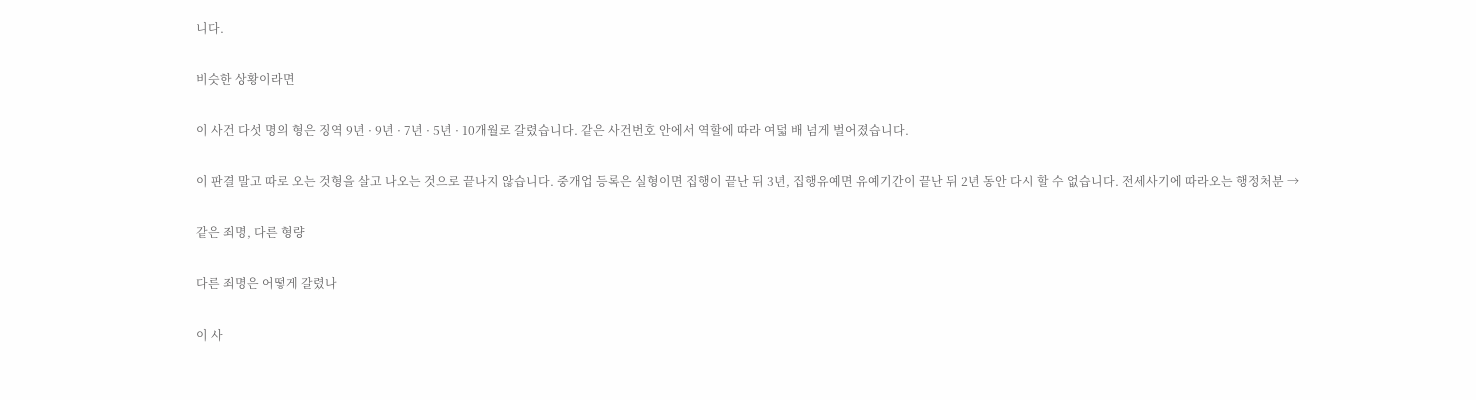니다.

비슷한 상황이라면

이 사건 다섯 명의 형은 징역 9년 · 9년 · 7년 · 5년 · 10개월로 갈렸습니다. 같은 사건번호 안에서 역할에 따라 여덟 배 넘게 벌어졌습니다.

이 판결 말고 따로 오는 것형을 살고 나오는 것으로 끝나지 않습니다. 중개업 등록은 실형이면 집행이 끝난 뒤 3년, 집행유예면 유예기간이 끝난 뒤 2년 동안 다시 할 수 없습니다. 전세사기에 따라오는 행정처분 →

같은 죄명, 다른 형량

다른 죄명은 어떻게 갈렸나

이 사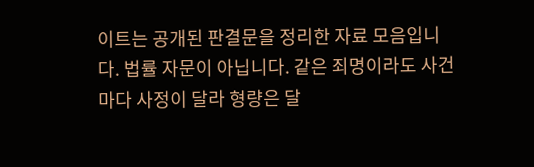이트는 공개된 판결문을 정리한 자료 모음입니다. 법률 자문이 아닙니다. 같은 죄명이라도 사건마다 사정이 달라 형량은 달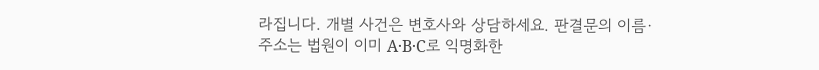라집니다. 개별 사건은 변호사와 상담하세요. 판결문의 이름·주소는 법원이 이미 A·B·C로 익명화한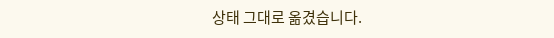상태 그대로 옮겼습니다.